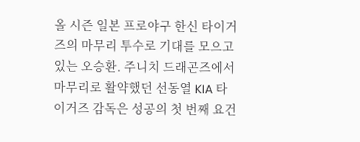올 시즌 일본 프로야구 한신 타이거즈의 마무리 투수로 기대를 모으고 있는 오승환. 주니치 드래곤즈에서 마무리로 활약했던 선동열 KIA 타이거즈 감독은 성공의 첫 번째 요건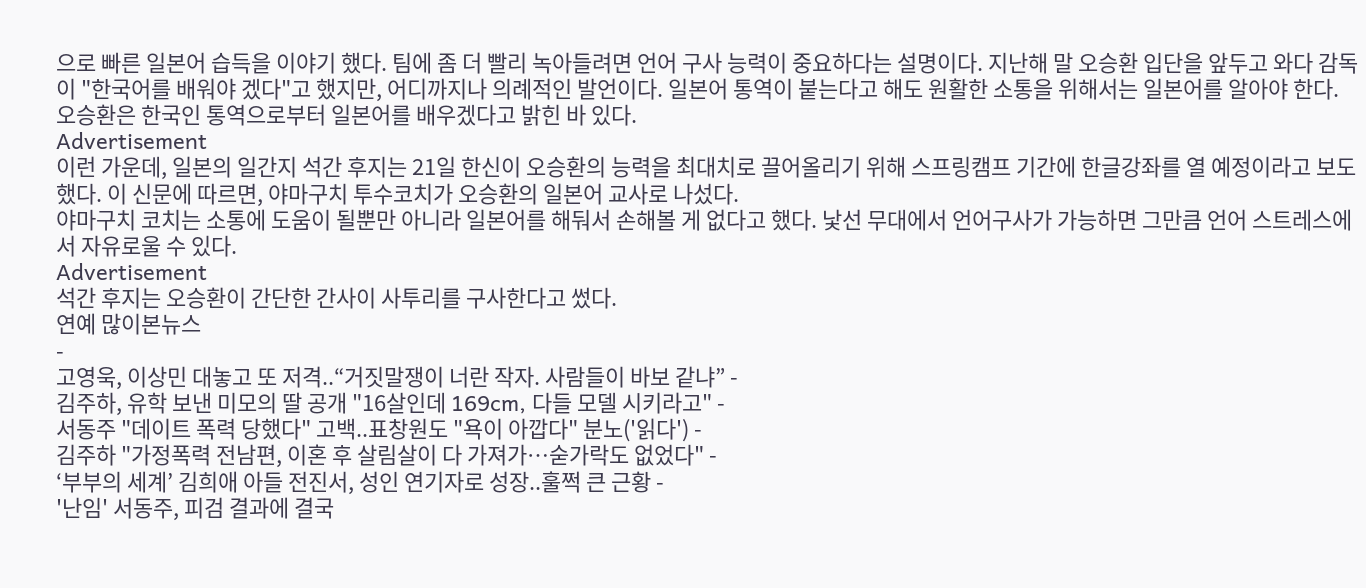으로 빠른 일본어 습득을 이야기 했다. 팀에 좀 더 빨리 녹아들려면 언어 구사 능력이 중요하다는 설명이다. 지난해 말 오승환 입단을 앞두고 와다 감독이 "한국어를 배워야 겠다"고 했지만, 어디까지나 의례적인 발언이다. 일본어 통역이 붙는다고 해도 원활한 소통을 위해서는 일본어를 알아야 한다. 오승환은 한국인 통역으로부터 일본어를 배우겠다고 밝힌 바 있다.
Advertisement
이런 가운데, 일본의 일간지 석간 후지는 21일 한신이 오승환의 능력을 최대치로 끌어올리기 위해 스프링캠프 기간에 한글강좌를 열 예정이라고 보도했다. 이 신문에 따르면, 야마구치 투수코치가 오승환의 일본어 교사로 나섰다.
야마구치 코치는 소통에 도움이 될뿐만 아니라 일본어를 해둬서 손해볼 게 없다고 했다. 낯선 무대에서 언어구사가 가능하면 그만큼 언어 스트레스에서 자유로울 수 있다.
Advertisement
석간 후지는 오승환이 간단한 간사이 사투리를 구사한다고 썼다.
연예 많이본뉴스
-
고영욱, 이상민 대놓고 또 저격..“거짓말쟁이 너란 작자. 사람들이 바보 같냐” -
김주하, 유학 보낸 미모의 딸 공개 "16살인데 169cm, 다들 모델 시키라고" -
서동주 "데이트 폭력 당했다" 고백..표창원도 "욕이 아깝다" 분노('읽다') -
김주하 "가정폭력 전남편, 이혼 후 살림살이 다 가져가…숟가락도 없었다" -
‘부부의 세계’ 김희애 아들 전진서, 성인 연기자로 성장..훌쩍 큰 근황 -
'난임' 서동주, 피검 결과에 결국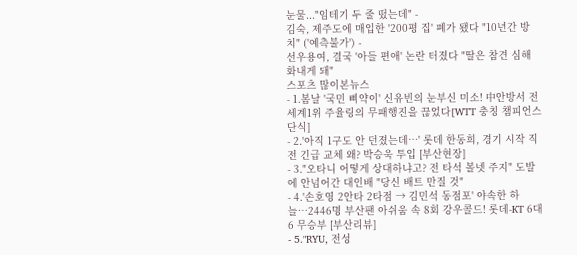눈물..."임테기 두 줄 떴는데" -
김숙, 제주도에 매입한 '200평 집' 폐가 됐다 "10년간 방치" ('예측불가') -
선우용여, 결국 '아들 편애' 논란 터졌다 "딸은 참견 심해 화내게 돼"
스포츠 많이본뉴스
- 1.봄날 '국민 삐약이' 신유빈의 눈부신 미소! 中안방서 전 세계1위 주율링의 무패행진을 끊었다[WTT 충칭 챔피언스 단식]
- 2.'아직 1구도 안 던졌는데…' 롯데 한동희, 경기 시작 직전 긴급 교체 왜? 박승욱 투입 [부산현장]
- 3."오타니 어떻게 상대하냐고? 전 타석 볼넷 주지" 도발에 안넘어간 대인배 "당신 배트 만질 것"
- 4.'손호영 2안타 2타점 → 김민석 동점포' 야속한 하늘…2446명 부산팬 아쉬움 속 8회 강우콜드! 롯데-KT 6대6 무승부 [부산리뷰]
- 5."RYU, 전성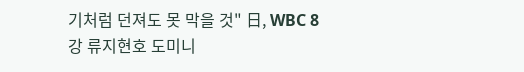기처럼 던져도 못 막을 것" 日, WBC 8강 류지현호 도미니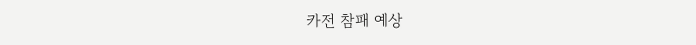카전 참패 예상